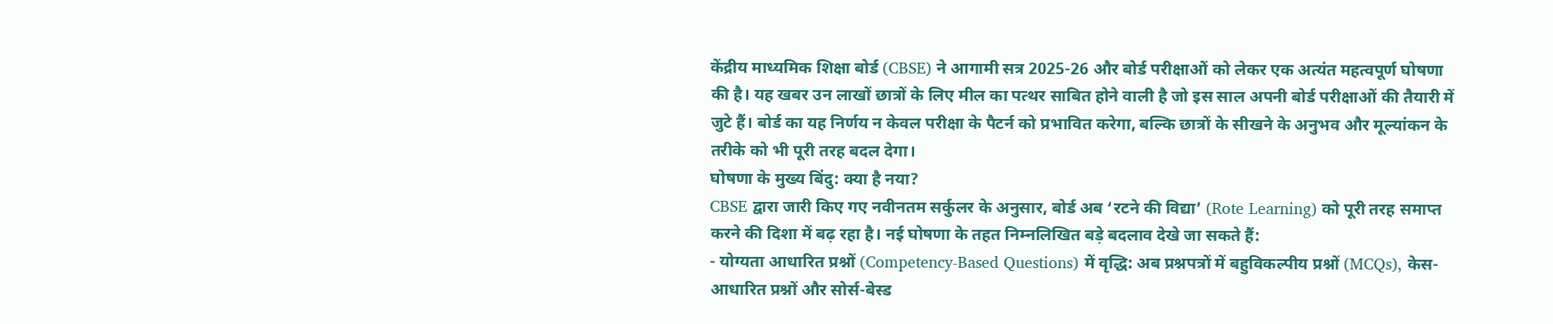केंद्रीय माध्यमिक शिक्षा बोर्ड (CBSE) ने आगामी सत्र 2025-26 और बोर्ड परीक्षाओं को लेकर एक अत्यंत महत्वपूर्ण घोषणा की है। यह खबर उन लाखों छात्रों के लिए मील का पत्थर साबित होने वाली है जो इस साल अपनी बोर्ड परीक्षाओं की तैयारी में जुटे हैं। बोर्ड का यह निर्णय न केवल परीक्षा के पैटर्न को प्रभावित करेगा, बल्कि छात्रों के सीखने के अनुभव और मूल्यांकन के तरीके को भी पूरी तरह बदल देगा।
घोषणा के मुख्य बिंदु: क्या है नया?
CBSE द्वारा जारी किए गए नवीनतम सर्कुलर के अनुसार, बोर्ड अब ‘रटने की विद्या’ (Rote Learning) को पूरी तरह समाप्त करने की दिशा में बढ़ रहा है। नई घोषणा के तहत निम्नलिखित बड़े बदलाव देखे जा सकते हैं:
- योग्यता आधारित प्रश्नों (Competency-Based Questions) में वृद्धि: अब प्रश्नपत्रों में बहुविकल्पीय प्रश्नों (MCQs), केस-आधारित प्रश्नों और सोर्स-बेस्ड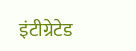इंटीग्रेटेड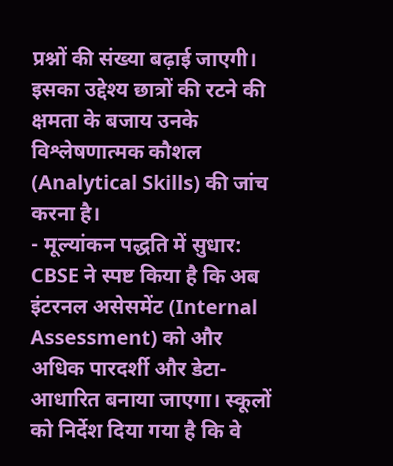प्रश्नों की संख्या बढ़ाई जाएगी। इसका उद्देश्य छात्रों की रटने की क्षमता के बजाय उनके विश्लेषणात्मक कौशल (Analytical Skills) की जांच करना है।
- मूल्यांकन पद्धति में सुधार: CBSE ने स्पष्ट किया है कि अब इंटरनल असेसमेंट (Internal Assessment) को और अधिक पारदर्शी और डेटा-आधारित बनाया जाएगा। स्कूलों को निर्देश दिया गया है कि वे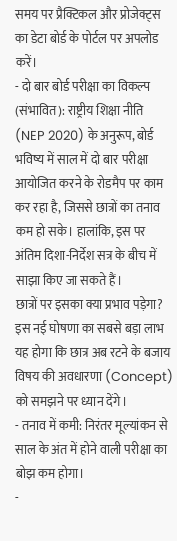समय पर प्रैक्टिकल और प्रोजेक्ट्स का डेटा बोर्ड के पोर्टल पर अपलोड करें।
- दो बार बोर्ड परीक्षा का विकल्प (संभावित): राष्ट्रीय शिक्षा नीति (NEP 2020) के अनुरूप, बोर्ड भविष्य में साल में दो बार परीक्षा आयोजित करने के रोडमैप पर काम कर रहा है, जिससे छात्रों का तनाव कम हो सके। हालांकि, इस पर अंतिम दिशा-निर्देश सत्र के बीच में साझा किए जा सकते हैं।
छात्रों पर इसका क्या प्रभाव पड़ेगा?
इस नई घोषणा का सबसे बड़ा लाभ यह होगा कि छात्र अब रटने के बजाय विषय की अवधारणा (Concept) को समझने पर ध्यान देंगे।
- तनाव में कमी: निरंतर मूल्यांकन से साल के अंत में होने वाली परीक्षा का बोझ कम होगा।
-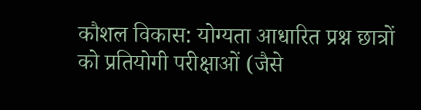कौशल विकास: योग्यता आधारित प्रश्न छात्रों को प्रतियोगी परीक्षाओं (जैसे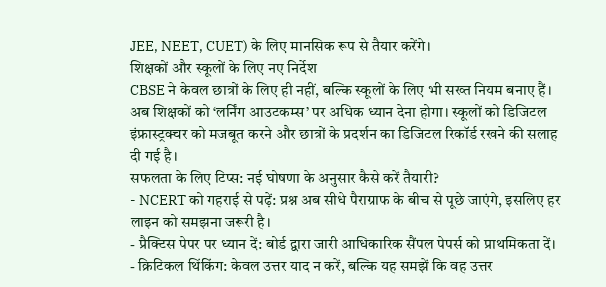JEE, NEET, CUET) के लिए मानसिक रूप से तैयार करेंगे।
शिक्षकों और स्कूलों के लिए नए निर्देश
CBSE ने केवल छात्रों के लिए ही नहीं, बल्कि स्कूलों के लिए भी सख्त नियम बनाए हैं। अब शिक्षकों को ‘लर्निंग आउटकम्स’ पर अधिक ध्यान देना होगा। स्कूलों को डिजिटल इंफ्रास्ट्रक्चर को मजबूत करने और छात्रों के प्रदर्शन का डिजिटल रिकॉर्ड रखने की सलाह दी गई है।
सफलता के लिए टिप्स: नई घोषणा के अनुसार कैसे करें तैयारी?
- NCERT को गहराई से पढ़ें: प्रश्न अब सीधे पैराग्राफ के बीच से पूछे जाएंगे, इसलिए हर लाइन को समझना जरूरी है।
- प्रैक्टिस पेपर पर ध्यान दें: बोर्ड द्वारा जारी आधिकारिक सैंपल पेपर्स को प्राथमिकता दें।
- क्रिटिकल थिंकिंग: केवल उत्तर याद न करें, बल्कि यह समझें कि वह उत्तर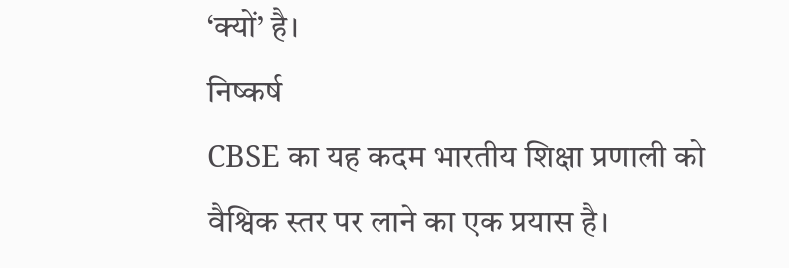‘क्यों’ है।
निष्कर्ष
CBSE का यह कदम भारतीय शिक्षा प्रणाली को वैश्विक स्तर पर लाने का एक प्रयास है।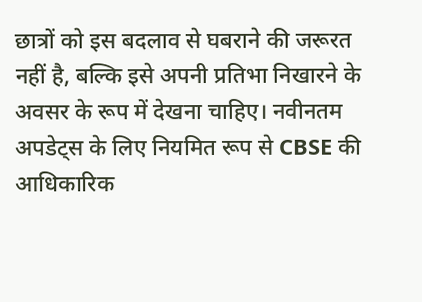छात्रों को इस बदलाव से घबराने की जरूरत नहीं है, बल्कि इसे अपनी प्रतिभा निखारने के अवसर के रूप में देखना चाहिए। नवीनतम अपडेट्स के लिए नियमित रूप से CBSE की आधिकारिक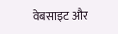वेबसाइट और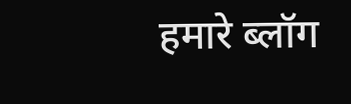हमारे ब्लॉग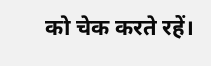को चेक करते रहें।